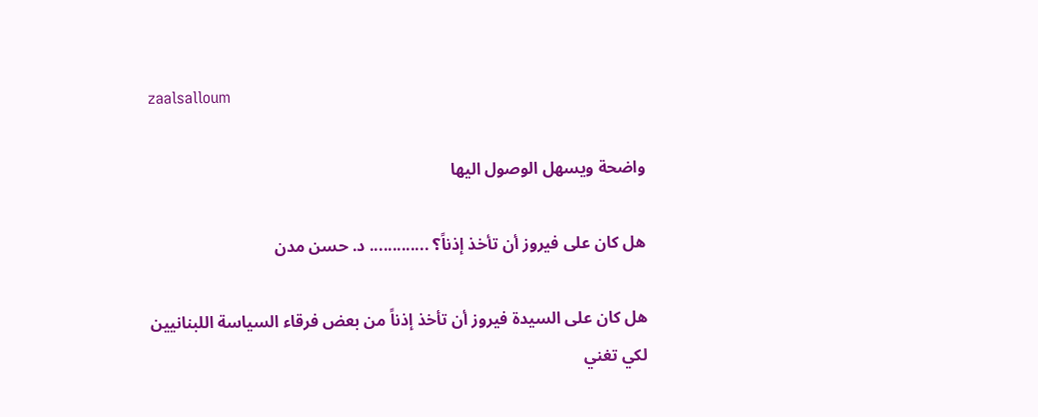zaalsalloum

واضحة ويسهل الوصول اليها

هل كان على فيروز أن تأخذ إذناً؟ ............. د. حسن مدن

هل كان على السيدة فيروز أن تأخذ إذناً من بعض فرقاء السياسة اللبنانيين لكي تغني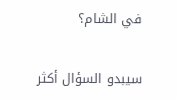في الشام؟

سيبدو السؤال أكثر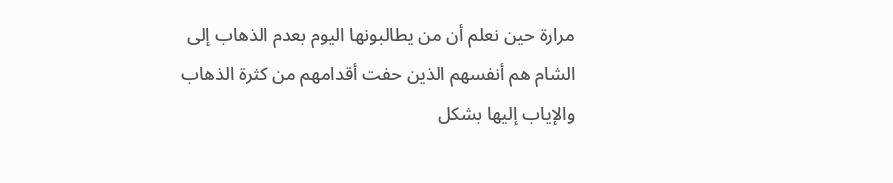مرارة حين نعلم أن من يطالبونها اليوم بعدم الذهاب إلى الشام هم أنفسهم الذين حفت أقدامهم من كثرة الذهاب والإياب إليها بشكل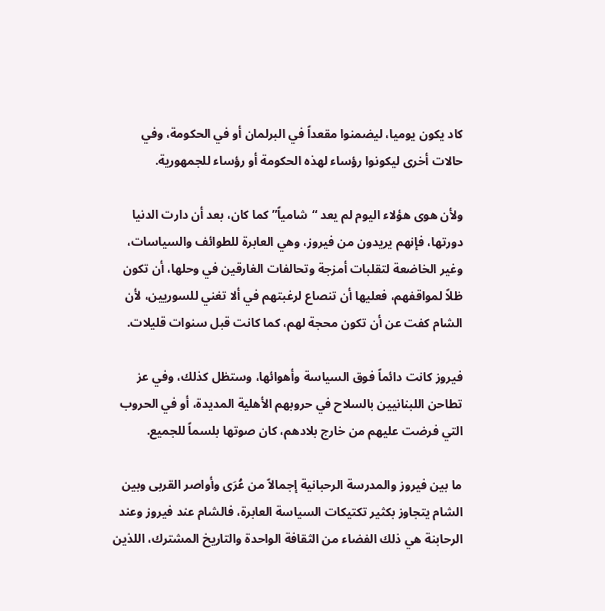كاد يكون يوميا، ليضمنوا مقعداً في البرلمان أو في الحكومة، وفي حالات أخرى ليكونوا رؤساء لهذه الحكومة أو رؤساء للجمهورية.

ولأن هوى هؤلاء اليوم لم يعد “شامياً” كما كان، بعد أن دارت الدنيا دورتها، فإنهم يريدون من فيروز، وهي العابرة للطوائف والسياسات، وغير الخاضعة لتقلبات أمزجة وتحالفات الغارقين في وحلها، أن تكون ظلاً لمواقفهم، فعليها أن تنصاع لرغبتهم في ألا تغني للسوريين، لأن الشام كفت عن أن تكون محجة لهم، كما كانت قبل سنوات قليلات.

فيروز كانت دائماً فوق السياسة وأهوائها، وستظل كذلك، وفي عز تطاحن اللبنانيين بالسلاح في حروبهم الأهلية المديدة، أو في الحروب التي فرضت عليهم من خارج بلادهم، كان صوتها بلسماً للجميع.

ما بين فيروز والمدرسة الرحبانية إجمالاً من عُرَى وأواصر القربى وبين الشام يتجاوز بكثير تكتيكات السياسة العابرة، فالشام عند فيروز وعند الرحابنة هي ذلك الفضاء من الثقافة الواحدة والتاريخ المشترك، اللذين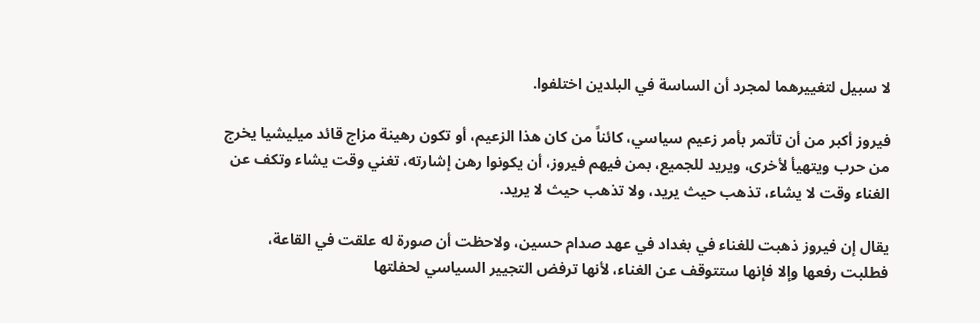لا سبيل لتغييرهما لمجرد أن الساسة في البلدين اختلفوا.

فيروز أكبر من أن تأتمر بأمر زعيم سياسي، كائناً من كان هذا الزعيم، أو تكون رهينة مزاج قائد ميليشيا يخرج من حرب ويتهيأ لأخرى، ويريد للجميع، بمن فيهم فيروز، أن يكونوا رهن إشارته، تغني وقت يشاء وتكف عن الغناء وقت لا يشاء، تذهب حيث يريد، ولا تذهب حيث لا يريد.

يقال إن فيروز ذهبت للغناء في بغداد في عهد صدام حسين، ولاحظت أن صورة له علقت في القاعة، فطلبت رفعها وإلا فإنها ستتوقف عن الغناء، لأنها ترفض التجيير السياسي لحفلتها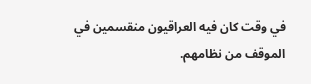في وقت كان فيه العراقيون منقسمين في الموقف من نظامهم.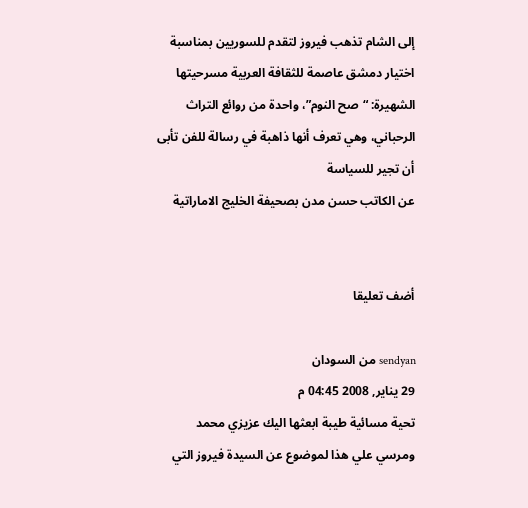إلى الشام تذهب فيروز لتقدم للسوريين بمناسبة اختيار دمشق عاصمة للثقافة العربية مسرحيتها الشهيرة: “صح النوم”، واحدة من روائع التراث الرحباني، وهي تعرف أنها ذاهبة في رسالة للفن تأبى أن تجير للسياسة
عن الكاتب حسن مدن بصحيفة الخليج الاماراتية


أضف تعليقا

sendyan من السودان
29 يناير, 2008 04:45 م
تحية مسائية طيبة ابعثها اليك عزيزي محمد
ومرسي علي هذا لموضوع عن السيدة فيروز التي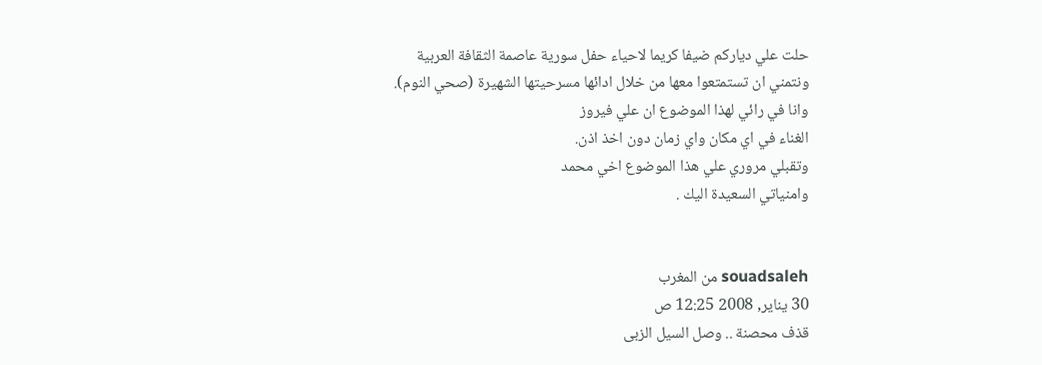حلت علي دياركم ضيفا كريما لاحياء حفل سورية عاصمة الثقافة العربية
ونتمني ان تستمتعوا معها من خلال ادائها مسرحيتها الشهيرة (صحي النوم).
وانا في رائي لهذا الموضوع ان علي فيروز
الغناء في اي مكان واي زمان دون اخذ اذن.
وتقبلي مروري علي هذا الموضوع اخي محمد
وامنياتي السعيدة اليك .


souadsaleh من المغرب
30 يناير, 2008 12:25 ص
قذف محصنة .. وصل السيل الزبى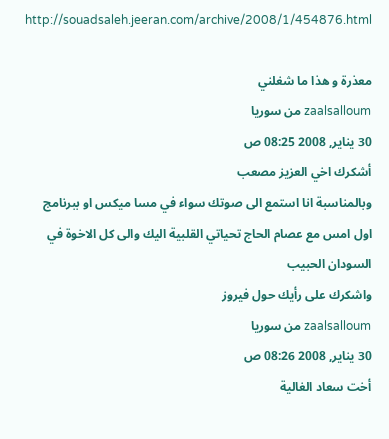http://souadsaleh.jeeran.com/archive/2008/1/454876.html

معذرة و هذا ما شغلني
zaalsalloum من سوريا
30 يناير, 2008 08:25 ص
أشكرك اخي العزيز مصعب
وبالمناسبة انا استمع الى صوتك سواء في مسا ميكس او ببرنامج اول امس مع عصام الحاج تحياتي القلبية اليك والى كل الاخوة في السودان الحبيب
واشكرك على رأيك حول فيروز
zaalsalloum من سوريا
30 يناير, 2008 08:26 ص
أخت سعاد الغالية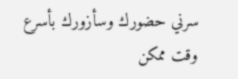سرني حضورك وسأزورك بأسرع وقت ممكن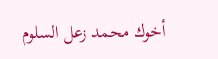أخوك محمد زعل السلوم